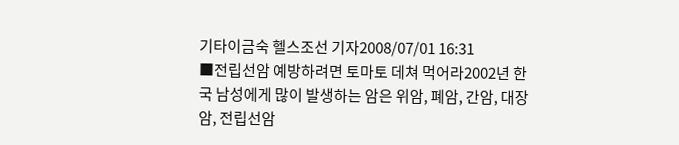기타이금숙 헬스조선 기자2008/07/01 16:31
■전립선암 예방하려면 토마토 데쳐 먹어라2002년 한국 남성에게 많이 발생하는 암은 위암, 폐암, 간암, 대장암, 전립선암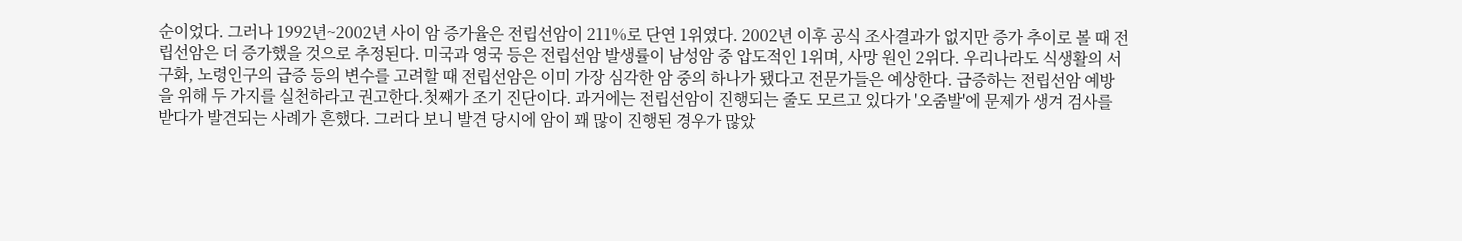순이었다. 그러나 1992년~2002년 사이 암 증가율은 전립선암이 211%로 단연 1위였다. 2002년 이후 공식 조사결과가 없지만 증가 추이로 볼 때 전립선암은 더 증가했을 것으로 추정된다. 미국과 영국 등은 전립선암 발생률이 남성암 중 압도적인 1위며, 사망 원인 2위다. 우리나라도 식생활의 서구화, 노령인구의 급증 등의 변수를 고려할 때 전립선암은 이미 가장 심각한 암 중의 하나가 됐다고 전문가들은 예상한다. 급증하는 전립선암 예방을 위해 두 가지를 실천하라고 권고한다.첫째가 조기 진단이다. 과거에는 전립선암이 진행되는 줄도 모르고 있다가 '오줌발'에 문제가 생겨 검사를 받다가 발견되는 사례가 흔했다. 그러다 보니 발견 당시에 암이 꽤 많이 진행된 경우가 많았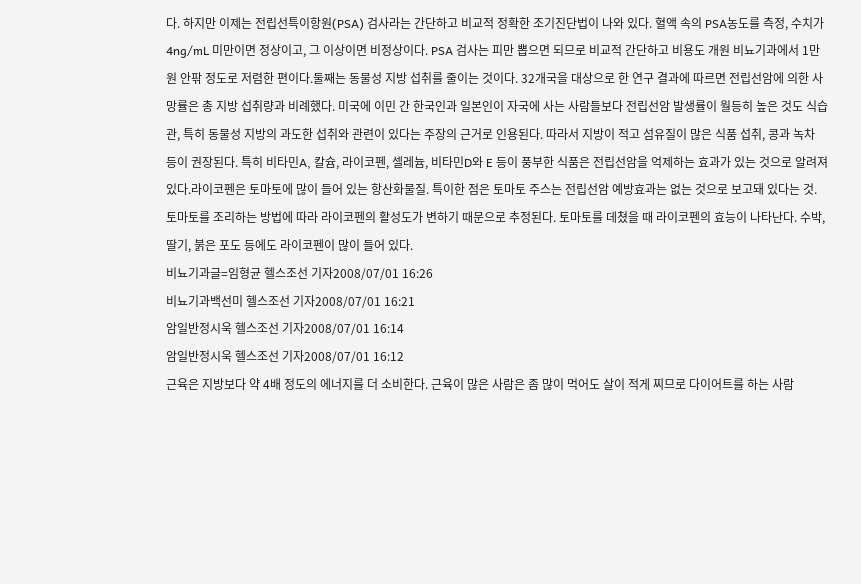다. 하지만 이제는 전립선특이항원(PSA) 검사라는 간단하고 비교적 정확한 조기진단법이 나와 있다. 혈액 속의 PSA농도를 측정, 수치가 4ng/mL 미만이면 정상이고, 그 이상이면 비정상이다. PSA 검사는 피만 뽑으면 되므로 비교적 간단하고 비용도 개원 비뇨기과에서 1만원 안팎 정도로 저렴한 편이다.둘째는 동물성 지방 섭취를 줄이는 것이다. 32개국을 대상으로 한 연구 결과에 따르면 전립선암에 의한 사망률은 총 지방 섭취량과 비례했다. 미국에 이민 간 한국인과 일본인이 자국에 사는 사람들보다 전립선암 발생률이 월등히 높은 것도 식습관, 특히 동물성 지방의 과도한 섭취와 관련이 있다는 주장의 근거로 인용된다. 따라서 지방이 적고 섬유질이 많은 식품 섭취, 콩과 녹차 등이 권장된다. 특히 비타민A, 칼슘, 라이코펜, 셀레늄, 비타민D와 E 등이 풍부한 식품은 전립선암을 억제하는 효과가 있는 것으로 알려져 있다.라이코펜은 토마토에 많이 들어 있는 항산화물질. 특이한 점은 토마토 주스는 전립선암 예방효과는 없는 것으로 보고돼 있다는 것. 토마토를 조리하는 방법에 따라 라이코펜의 활성도가 변하기 때문으로 추정된다. 토마토를 데쳤을 때 라이코펜의 효능이 나타난다. 수박, 딸기, 붉은 포도 등에도 라이코펜이 많이 들어 있다.
비뇨기과글=임형균 헬스조선 기자2008/07/01 16:26
비뇨기과백선미 헬스조선 기자2008/07/01 16:21
암일반정시욱 헬스조선 기자2008/07/01 16:14
암일반정시욱 헬스조선 기자2008/07/01 16:12
근육은 지방보다 약 4배 정도의 에너지를 더 소비한다. 근육이 많은 사람은 좀 많이 먹어도 살이 적게 찌므로 다이어트를 하는 사람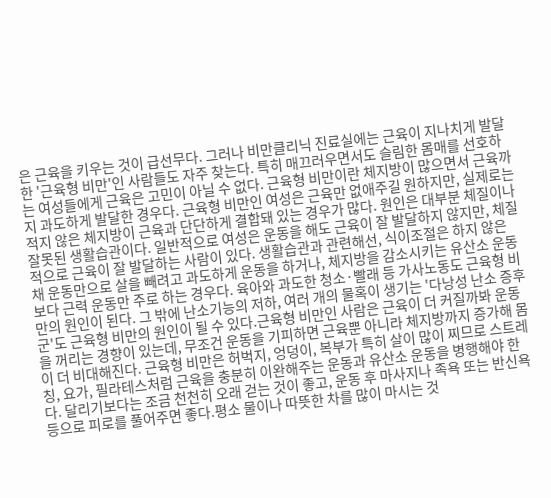은 근육을 키우는 것이 급선무다. 그러나 비만클리닉 진료실에는 근육이 지나치게 발달한 '근육형 비만'인 사람들도 자주 찾는다. 특히 매끄러우면서도 슬림한 몸매를 선호하는 여성들에게 근육은 고민이 아닐 수 없다. 근육형 비만이란 체지방이 많으면서 근육까지 과도하게 발달한 경우다. 근육형 비만인 여성은 근육만 없애주길 원하지만, 실제로는 적지 않은 체지방이 근육과 단단하게 결합돼 있는 경우가 많다. 원인은 대부분 체질이나 잘못된 생활습관이다. 일반적으로 여성은 운동을 해도 근육이 잘 발달하지 않지만, 체질적으로 근육이 잘 발달하는 사람이 있다. 생활습관과 관련해선, 식이조절은 하지 않은 채 운동만으로 살을 빼려고 과도하게 운동을 하거나, 체지방을 감소시키는 유산소 운동보다 근력 운동만 주로 하는 경우다. 육아와 과도한 청소·빨래 등 가사노동도 근육형 비만의 원인이 된다. 그 밖에 난소기능의 저하, 여러 개의 물혹이 생기는 '다낭성 난소 증후군'도 근육형 비만의 원인이 될 수 있다.근육형 비만인 사람은 근육이 더 커질까봐 운동을 꺼리는 경향이 있는데, 무조건 운동을 기피하면 근육뿐 아니라 체지방까지 증가해 몸이 더 비대해진다. 근육형 비만은 허벅지, 엉덩이, 복부가 특히 살이 많이 찌므로 스트레칭, 요가, 필라테스처럼 근육을 충분히 이완해주는 운동과 유산소 운동을 병행해야 한다. 달리기보다는 조금 천천히 오래 걷는 것이 좋고, 운동 후 마사지나 족욕 또는 반신욕 등으로 피로를 풀어주면 좋다.평소 물이나 따뜻한 차를 많이 마시는 것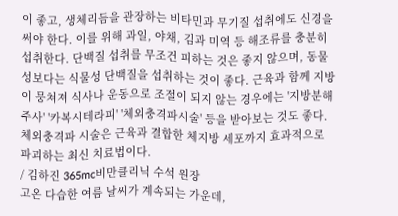이 좋고, 생체리듬을 관장하는 비타민과 무기질 섭취에도 신경을 써야 한다. 이를 위해 과일, 야채, 김과 미역 등 해조류를 충분히 섭취한다. 단백질 섭취를 무조건 피하는 것은 좋지 않으며, 동물성보다는 식물성 단백질을 섭취하는 것이 좋다. 근육과 함께 지방이 뭉쳐져 식사나 운동으로 조절이 되지 않는 경우에는 '지방분해주사' '카복시테라피' '체외충격파시술' 등을 받아보는 것도 좋다. 체외충격파 시술은 근육과 결합한 체지방 세포까지 효과적으로 파괴하는 최신 치료법이다.
/ 김하진 365mc비만클리닉 수석 원장
고온 다습한 여름 날씨가 계속되는 가운데,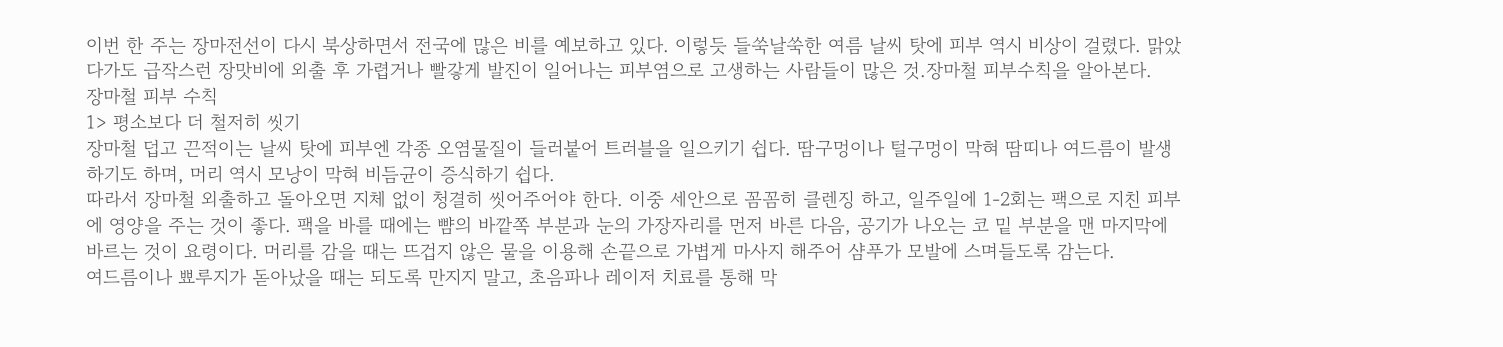이번 한 주는 장마전선이 다시 북상하면서 전국에 많은 비를 예보하고 있다. 이렇듯 들쑥날쑥한 여름 날씨 탓에 피부 역시 비상이 걸렸다. 맑았다가도 급작스런 장맛비에 외출 후 가렵거나 빨갛게 발진이 일어나는 피부염으로 고생하는 사람들이 많은 것.장마철 피부수칙을 알아본다.
장마철 피부 수칙
1> 평소보다 더 철저히 씻기
장마철 덥고 끈적이는 날씨 탓에 피부엔 각종 오염물질이 들러붙어 트러블을 일으키기 쉽다. 땀구멍이나 털구멍이 막혀 땀띠나 여드름이 발생 하기도 하며, 머리 역시 모낭이 막혀 비듬균이 증식하기 쉽다.
따라서 장마철 외출하고 돌아오면 지체 없이 청결히 씻어주어야 한다. 이중 세안으로 꼼꼼히 클렌징 하고, 일주일에 1-2회는 팩으로 지친 피부에 영양을 주는 것이 좋다. 팩을 바를 때에는 뺨의 바깥쪽 부분과 눈의 가장자리를 먼저 바른 다음, 공기가 나오는 코 밑 부분을 맨 마지막에 바르는 것이 요령이다. 머리를 감을 때는 뜨겁지 않은 물을 이용해 손끝으로 가볍게 마사지 해주어 샴푸가 모발에 스며들도록 감는다.
여드름이나 뾰루지가 돋아났을 때는 되도록 만지지 말고, 초음파나 레이저 치료를 통해 막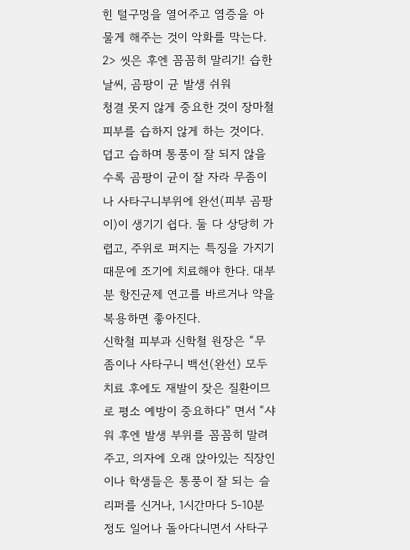힌 털구멍을 열어주고 염증을 아물게 해주는 것이 악화를 막는다.
2> 씻은 후엔 꼼꼼히 말리기! 습한 날씨, 곰팡이 균 발생 쉬워
청결 못지 않게 중요한 것이 장마철 피부를 습하지 않게 하는 것이다. 덥고 습하며 통풍이 잘 되지 않을수록 곰팡이 균이 잘 자라 무좀이나 사타구니부위에 완선(피부 곰팡이)이 생기기 쉽다. 둘 다 상당히 가렵고, 주위로 퍼지는 특징을 가지기 때문에 조기에 치료해야 한다. 대부분 항진균제 연고를 바르거나 약을 복용하면 좋아진다.
신학철 피부과 신학철 원장은 “무좀이나 사타구니 백선(완선) 모두 치료 후에도 재발이 잦은 질환이므로 평소 예방이 중요하다” 면서 “샤워 후엔 발생 부위를 꼼꼼히 말려주고, 의자에 오래 앉아있는 직장인이나 학생들은 통풍이 잘 되는 슬리퍼를 신거나, 1시간마다 5-10분 정도 일어나 돌아다니면서 사타구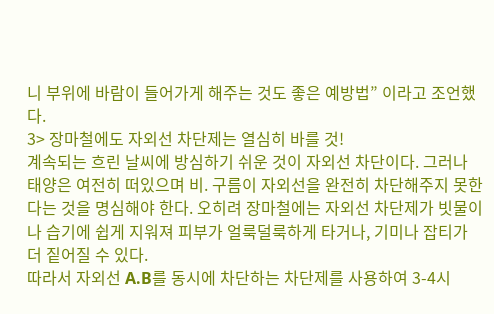니 부위에 바람이 들어가게 해주는 것도 좋은 예방법” 이라고 조언했다.
3> 장마철에도 자외선 차단제는 열심히 바를 것!
계속되는 흐린 날씨에 방심하기 쉬운 것이 자외선 차단이다. 그러나 태양은 여전히 떠있으며 비. 구름이 자외선을 완전히 차단해주지 못한다는 것을 명심해야 한다. 오히려 장마철에는 자외선 차단제가 빗물이나 습기에 쉽게 지워져 피부가 얼룩덜룩하게 타거나, 기미나 잡티가 더 짙어질 수 있다.
따라서 자외선 A.B를 동시에 차단하는 차단제를 사용하여 3-4시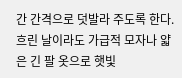간 간격으로 덧발라 주도록 한다. 흐린 날이라도 가급적 모자나 얇은 긴 팔 옷으로 햇빛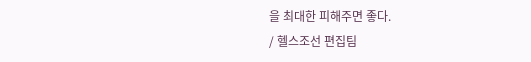을 최대한 피해주면 좋다.
/ 헬스조선 편집팀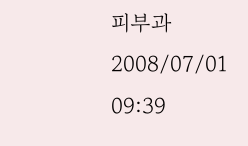피부과2008/07/01 09:39